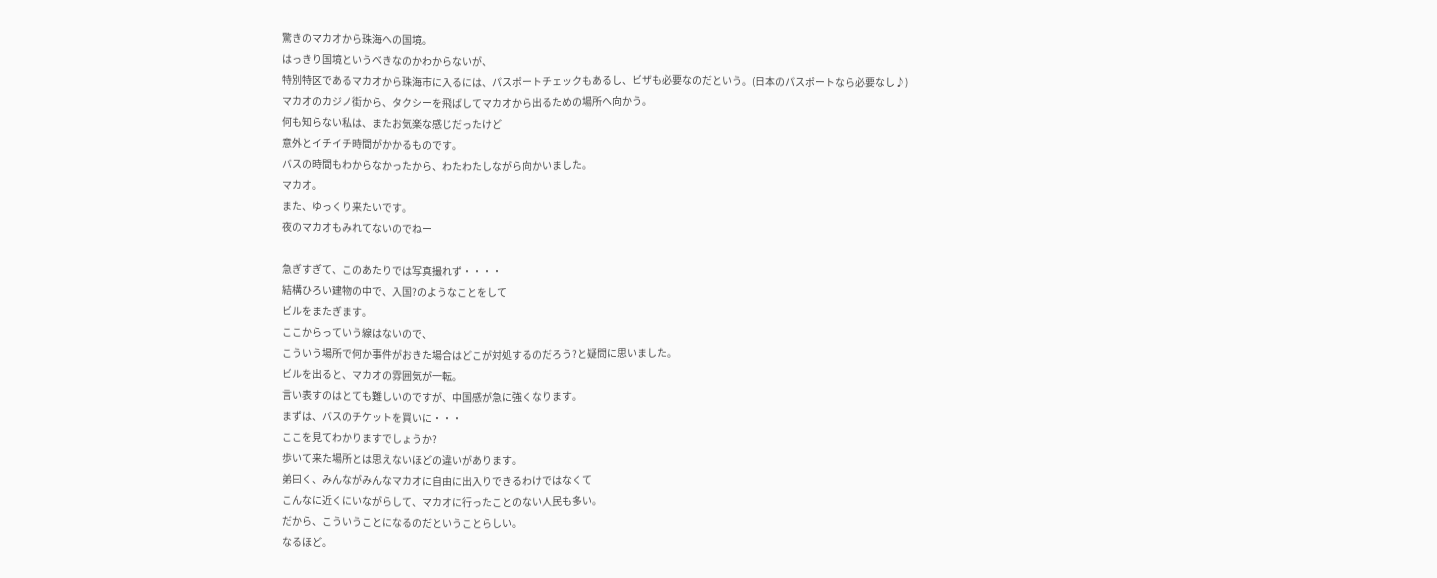驚きのマカオから珠海への国境。
はっきり国境というべきなのかわからないが、
特別特区であるマカオから珠海市に入るには、パスポートチェックもあるし、ビザも必要なのだという。(日本のパスポートなら必要なし♪)
マカオのカジノ街から、タクシーを飛ばしてマカオから出るための場所へ向かう。
何も知らない私は、またお気楽な感じだったけど
意外とイチイチ時間がかかるものです。
バスの時間もわからなかったから、わたわたしながら向かいました。
マカオ。
また、ゆっくり来たいです。
夜のマカオもみれてないのでねー

急ぎすぎて、このあたりでは写真撮れず・・・・
結構ひろい建物の中で、入国?のようなことをして
ビルをまたぎます。
ここからっていう線はないので、
こういう場所で何か事件がおきた場合はどこが対処するのだろう?と疑問に思いました。
ビルを出ると、マカオの雰囲気が一転。
言い表すのはとても難しいのですが、中国感が急に強くなります。
まずは、バスのチケットを買いに・・・
ここを見てわかりますでしょうか?
歩いて来た場所とは思えないほどの違いがあります。
弟曰く、みんながみんなマカオに自由に出入りできるわけではなくて
こんなに近くにいながらして、マカオに行ったことのない人民も多い。
だから、こういうことになるのだということらしい。
なるほど。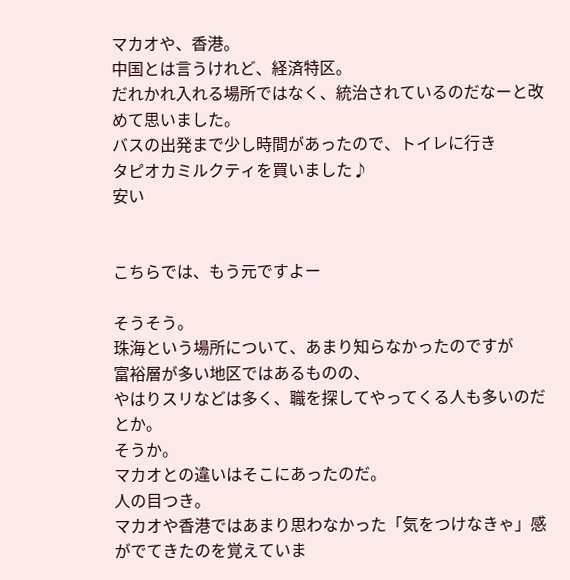マカオや、香港。
中国とは言うけれど、経済特区。
だれかれ入れる場所ではなく、統治されているのだなーと改めて思いました。
バスの出発まで少し時間があったので、トイレに行き
タピオカミルクティを買いました♪
安い


こちらでは、もう元ですよー

そうそう。
珠海という場所について、あまり知らなかったのですが
富裕層が多い地区ではあるものの、
やはりスリなどは多く、職を探してやってくる人も多いのだとか。
そうか。
マカオとの違いはそこにあったのだ。
人の目つき。
マカオや香港ではあまり思わなかった「気をつけなきゃ」感がでてきたのを覚えていま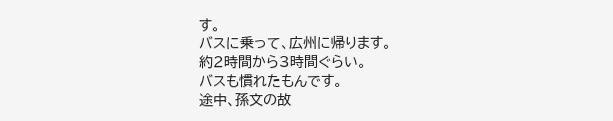す。
バスに乗って、広州に帰ります。
約2時間から3時間ぐらい。
バスも慣れたもんです。
途中、孫文の故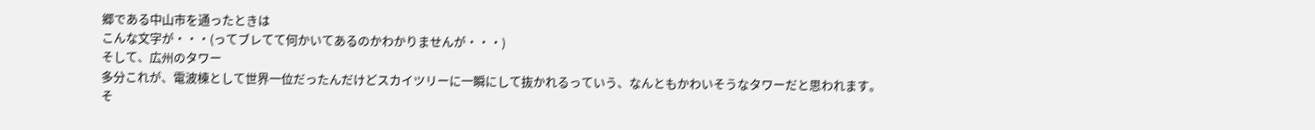郷である中山市を通ったときは
こんな文字が・・・(ってブレてて何かいてあるのかわかりませんが・・・)
そして、広州のタワー
多分これが、電波棟として世界一位だったんだけどスカイツリーに一瞬にして抜かれるっていう、なんともかわいそうなタワーだと思われます。
そ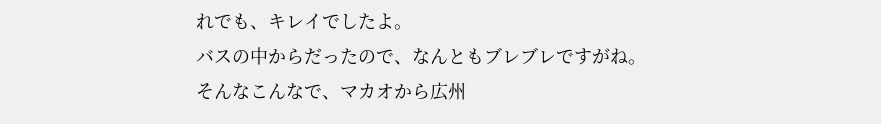れでも、キレイでしたよ。
バスの中からだったので、なんともブレブレですがね。
そんなこんなで、マカオから広州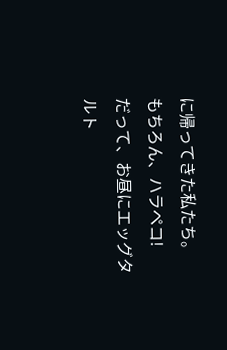に帰ってきた私たち。
もちろん、ハラペコ!
だって、お昼にエッグタルト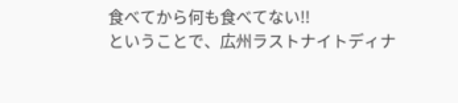食べてから何も食べてない!!
ということで、広州ラストナイトディナ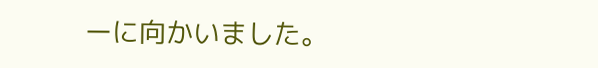ーに向かいました。